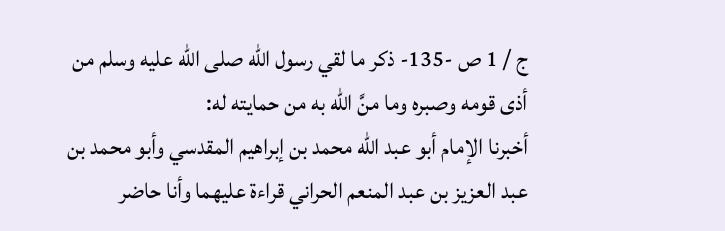ج / 1 ص -135- ذكر ما لقي رسول الله صلى الله عليه وسلم من أذى قومه وصبره وما منَّ الله به من حمايته له:
أخبرنا الإمام أبو عبد الله محمد بن إبراهيم المقدسي وأبو محمد بن عبد العزيز بن عبد المنعم الحراني قراءة عليهما وأنا حاضر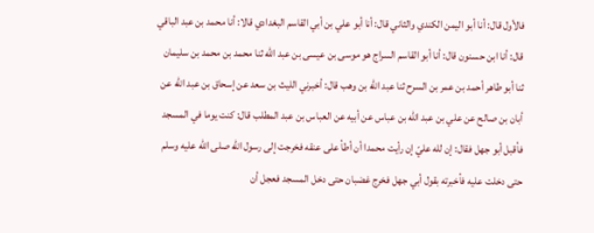فالأول قال: أنا أبو اليمن الكندي والثاني قال: أنا أبو علي بن أبي القاسم البغدادي قالا: أنا محمد بن عبد الباقي قال: أنا ابن حسنون قال: أنا أبو القاسم السراج هو موسى بن عيسى بن عبد الله ثنا محمد بن محمد بن سليمان ثنا أبو طاهر أحمد بن عمر بن السرح ثنا عبد الله بن وهب قال: أخبرني الليث بن سعد عن إسحاق بن عبد الله عن أبان بن صالح عن علي بن عبد الله بن عباس عن أبيه عن العباس بن عبد المطلب قال: كنت يوما في المسجد فأقبل أبو جهل فقال: إن لله عليّ إن رأيت محمدا أن أطأ على عنقه فخرجت إلى رسول الله صلى الله عليه وسلم حتى دخلت عليه فأخبرته بقول أبي جهل فخرج غضبان حتى دخل المسجد فعجل أن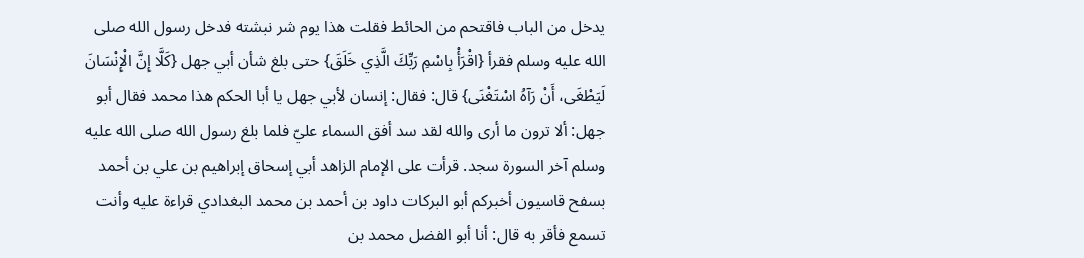يدخل من الباب فاقتحم من الحائط فقلت هذا يوم شر نبشته فدخل رسول الله صلى الله عليه وسلم فقرأ {اقْرَأْ بِاسْمِ رَبِّكَ الَّذِي خَلَقَ} حتى بلغ شأن أبي جهل {كَلَّا إِنَّ الْإِنْسَانَ لَيَطْغَى، أَنْ رَآهُ اسْتَغْنَى} قال: فقال: إنسان لأبي جهل يا أبا الحكم هذا محمد فقال أبو جهل: ألا ترون ما أرى والله لقد سد أفق السماء عليّ فلما بلغ رسول الله صلى الله عليه وسلم آخر السورة سجد. قرأت على الإمام الزاهد أبي إسحاق إبراهيم بن علي بن أحمد بسفح قاسيون أخبركم أبو البركات داود بن أحمد بن محمد البغدادي قراءة عليه وأنت تسمع فأقر به قال: أنا أبو الفضل محمد بن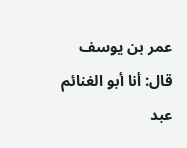عمر بن يوسف قال: أنا أبو الغنائم عبد